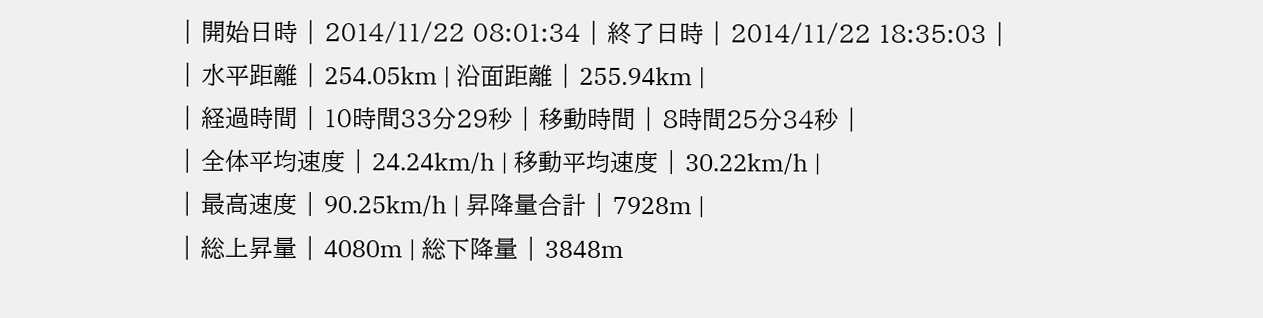| 開始日時 | 2014/11/22 08:01:34 | 終了日時 | 2014/11/22 18:35:03 |
| 水平距離 | 254.05km | 沿面距離 | 255.94km |
| 経過時間 | 10時間33分29秒 | 移動時間 | 8時間25分34秒 |
| 全体平均速度 | 24.24km/h | 移動平均速度 | 30.22km/h |
| 最高速度 | 90.25km/h | 昇降量合計 | 7928m |
| 総上昇量 | 4080m | 総下降量 | 3848m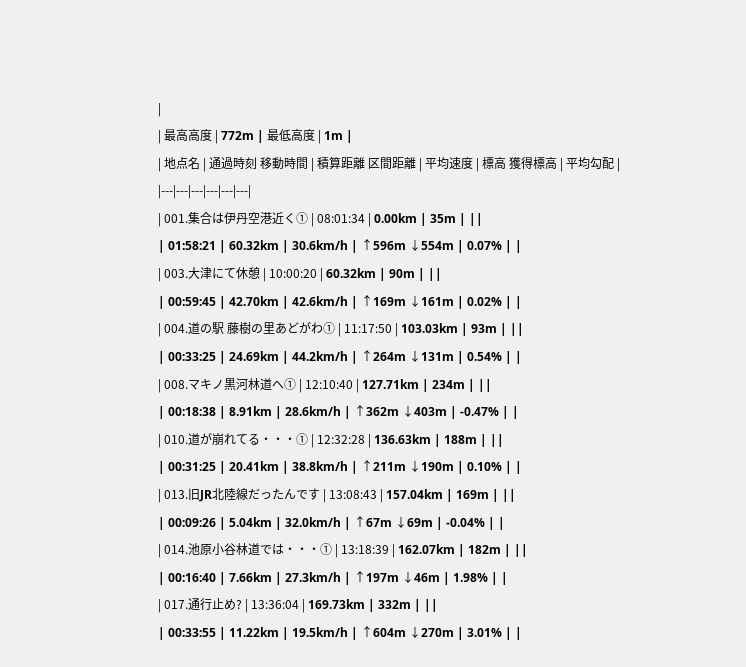|
| 最高高度 | 772m | 最低高度 | 1m |
| 地点名 | 通過時刻 移動時間 | 積算距離 区間距離 | 平均速度 | 標高 獲得標高 | 平均勾配 |
|---|---|---|---|---|---|
| 001.集合は伊丹空港近く① | 08:01:34 | 0.00km | 35m | ||
| 01:58:21 | 60.32km | 30.6km/h | ↑596m ↓554m | 0.07% | |
| 003.大津にて休憩 | 10:00:20 | 60.32km | 90m | ||
| 00:59:45 | 42.70km | 42.6km/h | ↑169m ↓161m | 0.02% | |
| 004.道の駅 藤樹の里あどがわ① | 11:17:50 | 103.03km | 93m | ||
| 00:33:25 | 24.69km | 44.2km/h | ↑264m ↓131m | 0.54% | |
| 008.マキノ黒河林道へ① | 12:10:40 | 127.71km | 234m | ||
| 00:18:38 | 8.91km | 28.6km/h | ↑362m ↓403m | -0.47% | |
| 010.道が崩れてる・・・① | 12:32:28 | 136.63km | 188m | ||
| 00:31:25 | 20.41km | 38.8km/h | ↑211m ↓190m | 0.10% | |
| 013.旧JR北陸線だったんです | 13:08:43 | 157.04km | 169m | ||
| 00:09:26 | 5.04km | 32.0km/h | ↑67m ↓69m | -0.04% | |
| 014.池原小谷林道では・・・① | 13:18:39 | 162.07km | 182m | ||
| 00:16:40 | 7.66km | 27.3km/h | ↑197m ↓46m | 1.98% | |
| 017.通行止め? | 13:36:04 | 169.73km | 332m | ||
| 00:33:55 | 11.22km | 19.5km/h | ↑604m ↓270m | 3.01% | |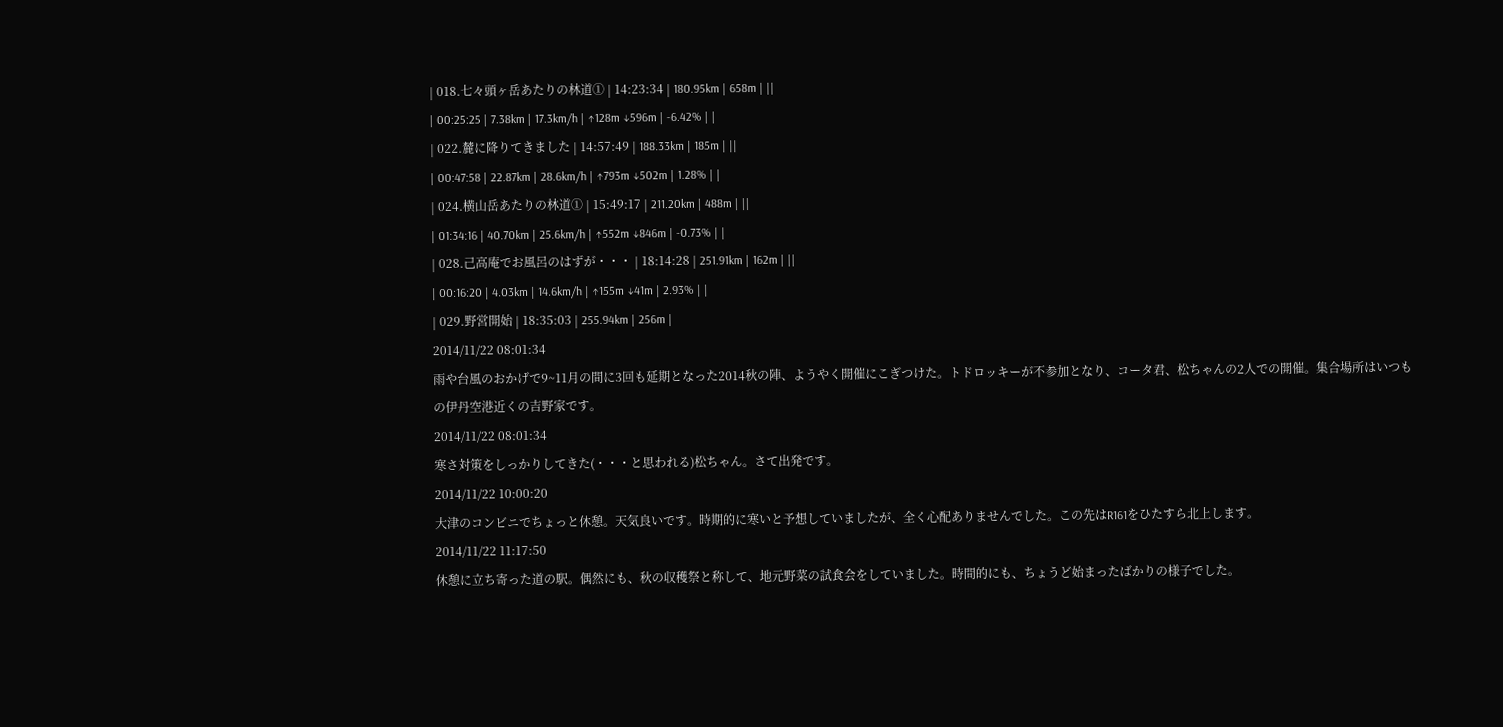| 018.七々頭ヶ岳あたりの林道① | 14:23:34 | 180.95km | 658m | ||
| 00:25:25 | 7.38km | 17.3km/h | ↑128m ↓596m | -6.42% | |
| 022.麓に降りてきました | 14:57:49 | 188.33km | 185m | ||
| 00:47:58 | 22.87km | 28.6km/h | ↑793m ↓502m | 1.28% | |
| 024.横山岳あたりの林道① | 15:49:17 | 211.20km | 488m | ||
| 01:34:16 | 40.70km | 25.6km/h | ↑552m ↓846m | -0.73% | |
| 028.己高庵でお風呂のはずが・・・ | 18:14:28 | 251.91km | 162m | ||
| 00:16:20 | 4.03km | 14.6km/h | ↑155m ↓41m | 2.93% | |
| 029.野営開始 | 18:35:03 | 255.94km | 256m |
2014/11/22 08:01:34
雨や台風のおかげで9~11月の間に3回も延期となった2014秋の陣、ようやく開催にこぎつけた。トドロッキーが不参加となり、コータ君、松ちゃんの2人での開催。集合場所はいつもの伊丹空港近くの吉野家です。
2014/11/22 08:01:34
寒さ対策をしっかりしてきた(・・・と思われる)松ちゃん。さて出発です。
2014/11/22 10:00:20
大津のコンビニでちょっと休憩。天気良いです。時期的に寒いと予想していましたが、全く心配ありませんでした。この先はR161をひたすら北上します。
2014/11/22 11:17:50
休憩に立ち寄った道の駅。偶然にも、秋の収穫祭と称して、地元野菜の試食会をしていました。時間的にも、ちょうど始まったばかりの様子でした。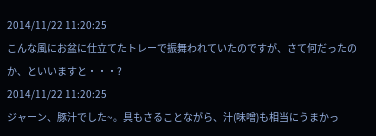2014/11/22 11:20:25
こんな風にお盆に仕立てたトレーで振舞われていたのですが、さて何だったのか、といいますと・・・?
2014/11/22 11:20:25
ジャーン、豚汁でした~。具もさることながら、汁(味噌)も相当にうまかっ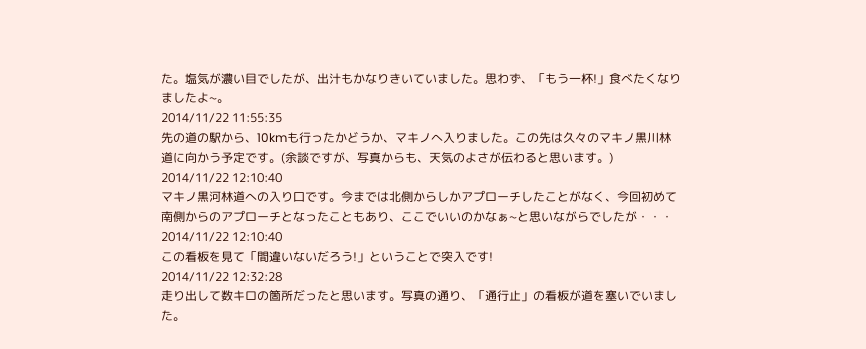た。塩気が濃い目でしたが、出汁もかなりきいていました。思わず、「もう一杯!」食べたくなりましたよ~。
2014/11/22 11:55:35
先の道の駅から、10kmも行ったかどうか、マキノへ入りました。この先は久々のマキノ黒川林道に向かう予定です。(余談ですが、写真からも、天気のよさが伝わると思います。)
2014/11/22 12:10:40
マキノ黒河林道への入り口です。今までは北側からしかアプローチしたことがなく、今回初めて南側からのアプローチとなったこともあり、ここでいいのかなぁ~と思いながらでしたが・・・
2014/11/22 12:10:40
この看板を見て「間違いないだろう!」ということで突入です!
2014/11/22 12:32:28
走り出して数キロの箇所だったと思います。写真の通り、「通行止」の看板が道を塞いでいました。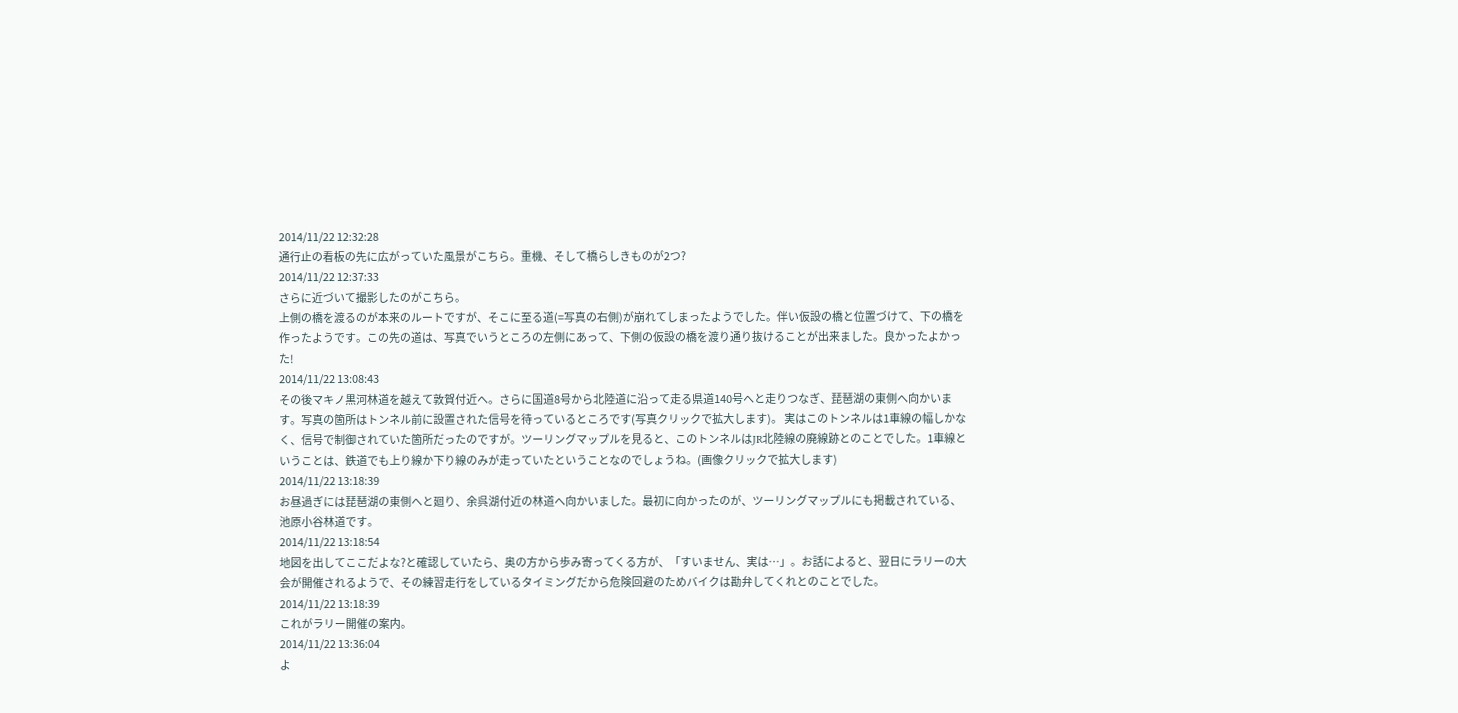2014/11/22 12:32:28
通行止の看板の先に広がっていた風景がこちら。重機、そして橋らしきものが2つ?
2014/11/22 12:37:33
さらに近づいて撮影したのがこちら。
上側の橋を渡るのが本来のルートですが、そこに至る道(=写真の右側)が崩れてしまったようでした。伴い仮設の橋と位置づけて、下の橋を作ったようです。この先の道は、写真でいうところの左側にあって、下側の仮設の橋を渡り通り抜けることが出来ました。良かったよかった!
2014/11/22 13:08:43
その後マキノ黒河林道を越えて敦賀付近へ。さらに国道8号から北陸道に沿って走る県道140号へと走りつなぎ、琵琶湖の東側へ向かいます。写真の箇所はトンネル前に設置された信号を待っているところです(写真クリックで拡大します)。 実はこのトンネルは1車線の幅しかなく、信号で制御されていた箇所だったのですが。ツーリングマップルを見ると、このトンネルはJR北陸線の廃線跡とのことでした。1車線ということは、鉄道でも上り線か下り線のみが走っていたということなのでしょうね。(画像クリックで拡大します)
2014/11/22 13:18:39
お昼過ぎには琵琶湖の東側へと廻り、余呉湖付近の林道へ向かいました。最初に向かったのが、ツーリングマップルにも掲載されている、池原小谷林道です。
2014/11/22 13:18:54
地図を出してここだよな?と確認していたら、奥の方から歩み寄ってくる方が、「すいません、実は…」。お話によると、翌日にラリーの大会が開催されるようで、その練習走行をしているタイミングだから危険回避のためバイクは勘弁してくれとのことでした。
2014/11/22 13:18:39
これがラリー開催の案内。
2014/11/22 13:36:04
よ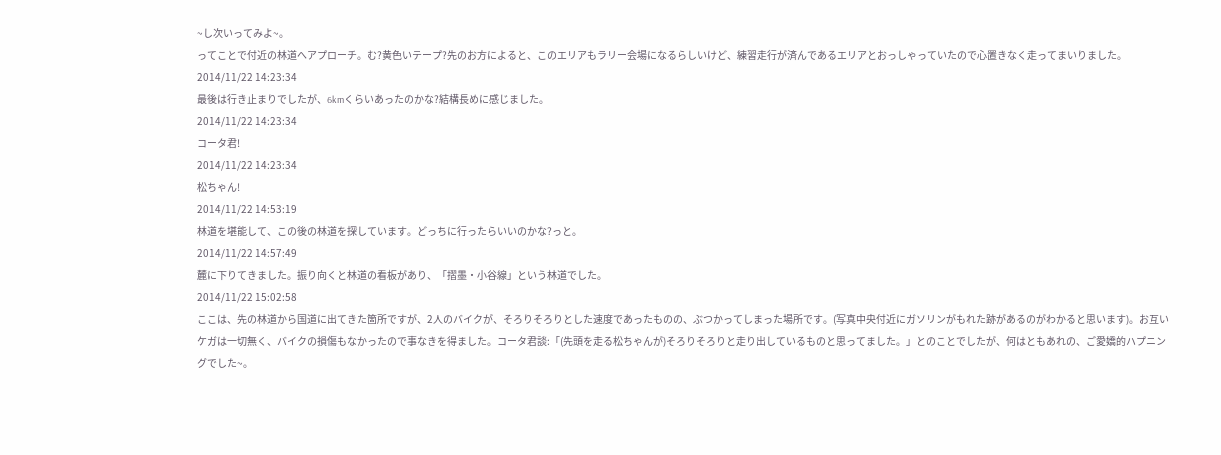~し次いってみよ~。
ってことで付近の林道へアプローチ。む?黄色いテープ?先のお方によると、このエリアもラリー会場になるらしいけど、練習走行が済んであるエリアとおっしゃっていたので心置きなく走ってまいりました。
2014/11/22 14:23:34
最後は行き止まりでしたが、6kmくらいあったのかな?結構長めに感じました。
2014/11/22 14:23:34
コータ君!
2014/11/22 14:23:34
松ちゃん!
2014/11/22 14:53:19
林道を堪能して、この後の林道を探しています。どっちに行ったらいいのかな?っと。
2014/11/22 14:57:49
麓に下りてきました。振り向くと林道の看板があり、「摺墨・小谷線」という林道でした。
2014/11/22 15:02:58
ここは、先の林道から国道に出てきた箇所ですが、2人のバイクが、そろりそろりとした速度であったものの、ぶつかってしまった場所です。(写真中央付近にガソリンがもれた跡があるのがわかると思います)。お互いケガは一切無く、バイクの損傷もなかったので事なきを得ました。コータ君談:「(先頭を走る松ちゃんが)そろりそろりと走り出しているものと思ってました。」とのことでしたが、何はともあれの、ご愛嬌的ハプニングでした~。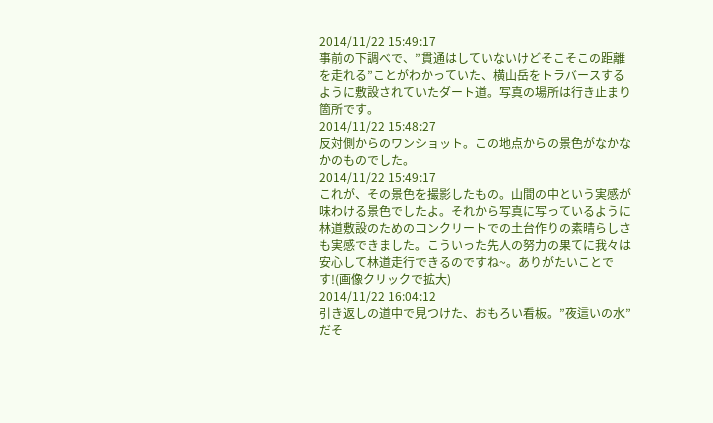2014/11/22 15:49:17
事前の下調べで、”貫通はしていないけどそこそこの距離を走れる”ことがわかっていた、横山岳をトラバースするように敷設されていたダート道。写真の場所は行き止まり箇所です。
2014/11/22 15:48:27
反対側からのワンショット。この地点からの景色がなかなかのものでした。
2014/11/22 15:49:17
これが、その景色を撮影したもの。山間の中という実感が味わける景色でしたよ。それから写真に写っているように林道敷設のためのコンクリートでの土台作りの素晴らしさも実感できました。こういった先人の努力の果てに我々は安心して林道走行できるのですね~。ありがたいことです!(画像クリックで拡大)
2014/11/22 16:04:12
引き返しの道中で見つけた、おもろい看板。”夜這いの水”だそ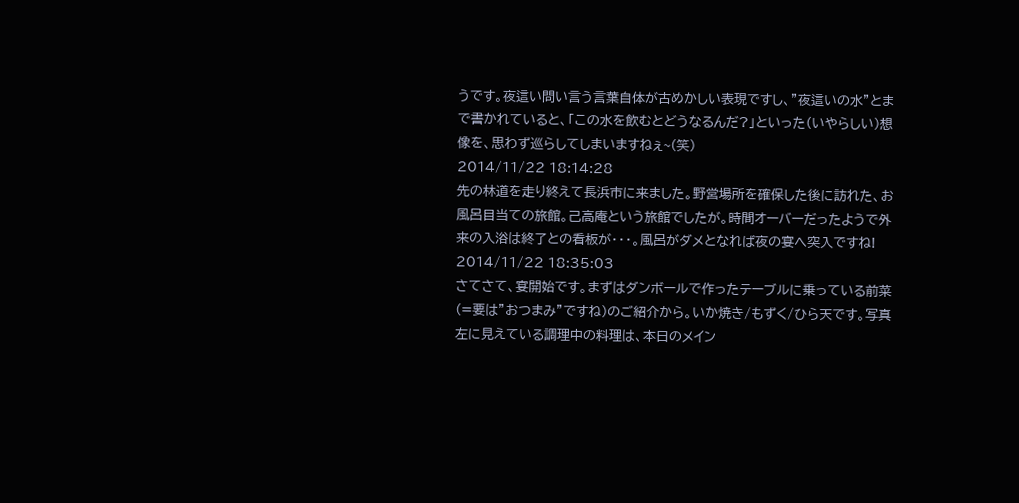うです。夜這い問い言う言葉自体が古めかしい表現ですし、”夜這いの水”とまで書かれていると、「この水を飲むとどうなるんだ?」といった(いやらしい)想像を、思わず巡らしてしまいますねぇ~(笑)
2014/11/22 18:14:28
先の林道を走り終えて長浜市に来ました。野営場所を確保した後に訪れた、お風呂目当ての旅館。己高庵という旅館でしたが。時間オーバーだったようで外来の入浴は終了との看板が・・・。風呂がダメとなれば夜の宴へ突入ですね!
2014/11/22 18:35:03
さてさて、宴開始です。まずはダンボールで作ったテーブルに乗っている前菜(=要は”おつまみ”ですね)のご紹介から。いか焼き/もずく/ひら天です。写真左に見えている調理中の料理は、本日のメイン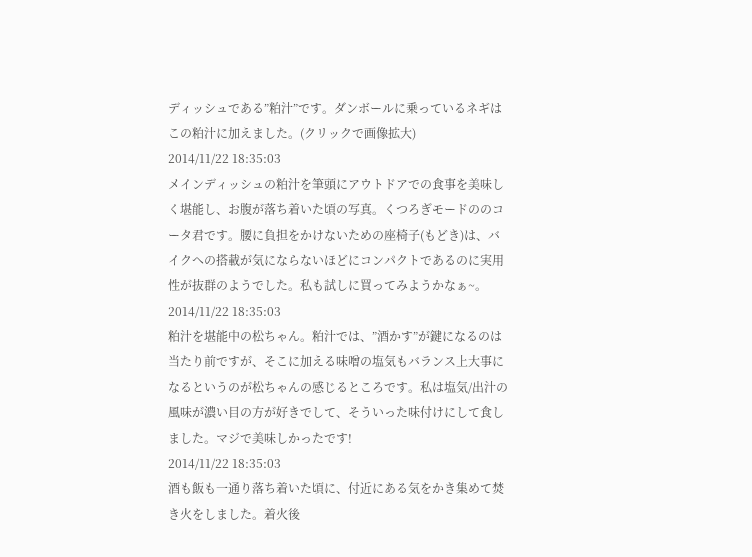ディッシュである”粕汁”です。ダンボールに乗っているネギはこの粕汁に加えました。(クリックで画像拡大)
2014/11/22 18:35:03
メインディッシュの粕汁を筆頭にアウトドアでの食事を美味しく堪能し、お腹が落ち着いた頃の写真。くつろぎモードののコータ君です。腰に負担をかけないための座椅子(もどき)は、バイクへの搭載が気にならないほどにコンパクトであるのに実用性が抜群のようでした。私も試しに買ってみようかなぁ~。
2014/11/22 18:35:03
粕汁を堪能中の松ちゃん。粕汁では、”酒かす”が鍵になるのは当たり前ですが、そこに加える味噌の塩気もバランス上大事になるというのが松ちゃんの感じるところです。私は塩気/出汁の風味が濃い目の方が好きでして、そういった味付けにして食しました。マジで美味しかったです!
2014/11/22 18:35:03
酒も飯も一通り落ち着いた頃に、付近にある気をかき集めて焚き火をしました。着火後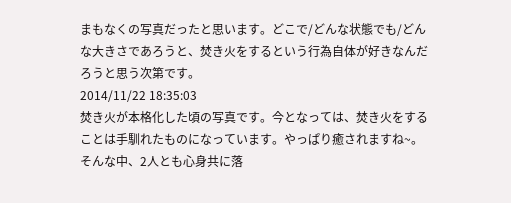まもなくの写真だったと思います。どこで/どんな状態でも/どんな大きさであろうと、焚き火をするという行為自体が好きなんだろうと思う次第です。
2014/11/22 18:35:03
焚き火が本格化した頃の写真です。今となっては、焚き火をすることは手馴れたものになっています。やっぱり癒されますね~。そんな中、2人とも心身共に落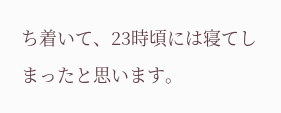ち着いて、23時頃には寝てしまったと思います。